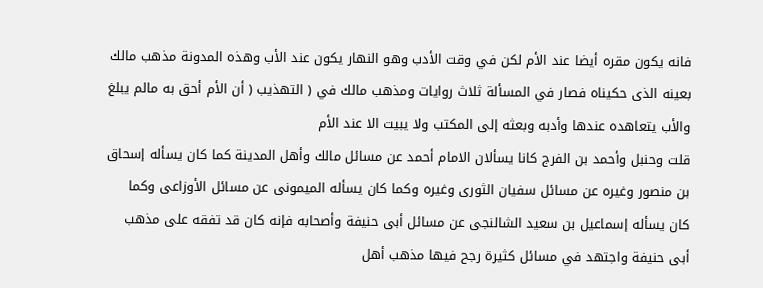فانه يكون مقره أيضا عند الأم لكن في وقت الأدب وهو النهار يكون عند الأب وهذه المدونة مذهب مالك بعينه الذى حكيناه فصار في المسألة ثلاث روايات ومذهب مالك في ( التهذيب ( أن الأم أحق به مالم يبلغ والأب يتعاهده عندها وأدبه وبعثه إلى المكتب ولا يبيت الا عند الأم
قلت وحنبل وأحمد بن الفرج كانا يسألان الامام أحمد عن مسائل مالك وأهل المدينة كما كان يسأله إسحاق بن منصور وغيره عن مسائل سفيان الثورى وغيره وكما كان يسأله الميمونى عن مسائل الأوزاعى وكما كان يسأله إسماعيل بن سعيد الشالنجى عن مسائل أبى حنيفة وأصحابه فإنه كان قد تفقه على مذهب أبى حنيفة واجتهد في مسائل كثيرة رجح فيها مذهب أهل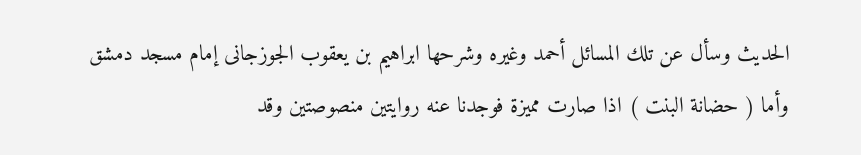الحديث وسأل عن تلك المسائل أحمد وغيره وشرحها ابراهيم بن يعقوب الجوزجانى إمام مسجد دمشق
وأما ( حضانة البنت ) اذا صارت مميزة فوجدنا عنه روايتين منصوصتين وقد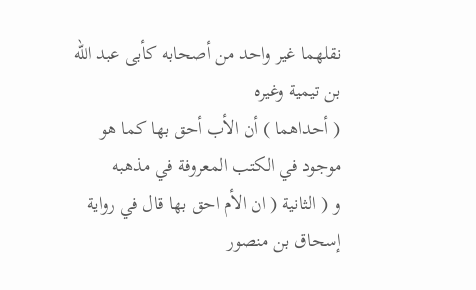نقلهما غير واحد من أصحابه كأبى عبد الله بن تيمية وغيره
( أحداهما ) أن الأب أحق بها كما هو موجود في الكتب المعروفة في مذهبه
و ( الثانية ( ان الأم احق بها قال في رواية إسحاق بن منصور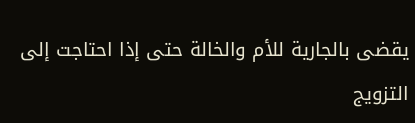يقضى بالجارية للأم والخالة حتى إذا احتاجت إلى التزويج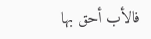فالأب أحق بها